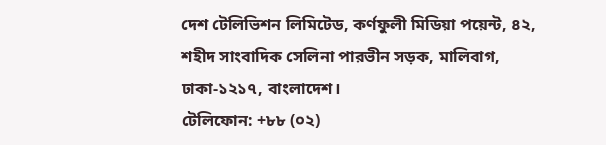দেশ টেলিভিশন লিমিটেড, কর্ণফুলী মিডিয়া পয়েন্ট, ৪২, শহীদ সাংবাদিক সেলিনা পারভীন সড়ক, মালিবাগ, ঢাকা-১২১৭, বাংলাদেশ।
টেলিফোন: +৮৮ (০২)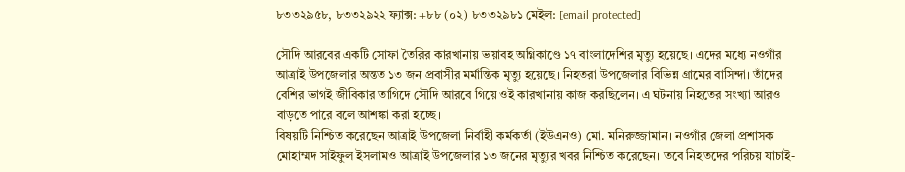৮৩৩২৯৫৮, ৮৩৩২৯২২ ফ্যাক্স: +৮৮ (০২) ৮৩৩২৯৮১ মেইল: [email protected]

সৌদি আরবের একটি সোফা তৈরির কারখানায় ভয়াবহ অগ্নিকাণ্ডে ১৭ বাংলাদেশির মৃত্যু হয়েছে। এদের মধ্যে নওগাঁর আত্রাই উপজেলার অন্তত ১৩ জন প্রবাসীর মর্মান্তিক মৃত্যু হয়েছে। নিহতরা উপজেলার বিভিন্ন গ্রামের বাসিন্দা। তাঁদের বেশির ভাগই জীবিকার তাগিদে সৌদি আরবে গিয়ে ওই কারখানায় কাজ করছিলেন। এ ঘটনায় নিহতের সংখ্যা আরও বাড়তে পারে বলে আশঙ্কা করা হচ্ছে।
বিষয়টি নিশ্চিত করেছেন আত্রাই উপজেলা নির্বাহী কর্মকর্তা (ইউএনও) মো. মনিরুজ্জামান। নওগাঁর জেলা প্রশাসক মোহাম্মদ সাইফুল ইসলামও আত্রাই উপজেলার ১৩ জনের মৃত্যুর খবর নিশ্চিত করেছেন। তবে নিহতদের পরিচয় যাচাই-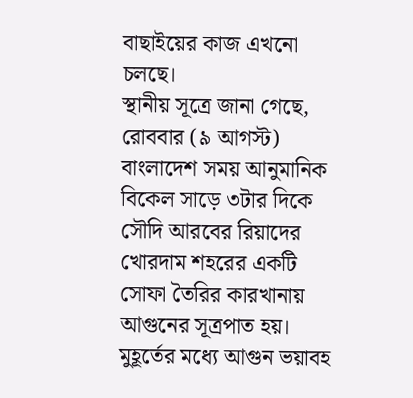বাছাইয়ের কাজ এখনো চলছে।
স্থানীয় সূত্রে জানা গেছে, রোববার (৯ আগস্ট) বাংলাদেশ সময় আনুমানিক বিকেল সাড়ে ৩টার দিকে সৌদি আরবের রিয়াদের খোরদাম শহরের একটি সোফা তৈরির কারখানায় আগুনের সূত্রপাত হয়। মুহূর্তের মধ্যে আগুন ভয়াবহ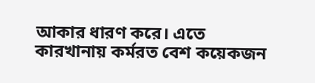আকার ধারণ করে। এতে কারখানায় কর্মরত বেশ কয়েকজন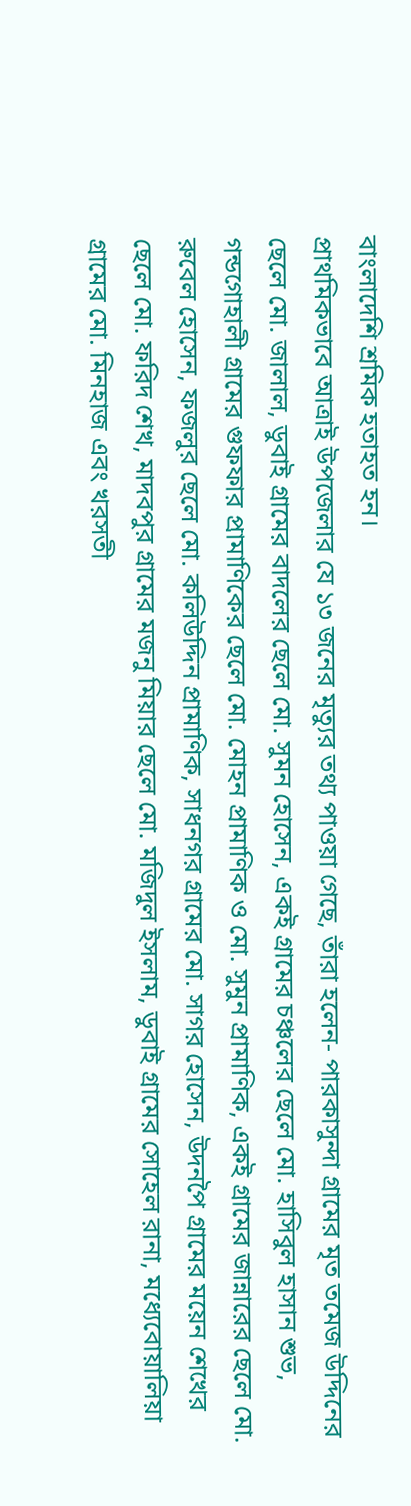বাংলাদেশি শ্রমিক হতাহত হন।
প্রাথমিকভাবে আত্রাই উপজেলার যে ১৩ জনের মৃত্যুর তথ্য পাওয়া গেছে, তাঁরা হলেন- পারকাসুন্দা গ্রামের মৃত তমেজ উদ্দিনের ছেলে মো. জালাল, ডুবাই গ্রামের বাদলের ছেলে মো. সুমন হোসেন, একই গ্রামের চঞ্চলের ছেলে মো. হাসিবুল হাসান শুভ, গন্ডগোহালী গ্রামের গুফফার প্রামাণিকের ছেলে মো. মোহন প্রামাণিক ও মো. সুমুন প্রামাণিক, একই গ্রামের জান্নারের ছেলে মো. রুবেল হোসেন, ফজলুর ছেলে মো. কলিউদ্দিন প্রামাণিক, সাধনগর গ্রামের মো. সাগর হোসেন, উদনপৈ গ্রামের ময়েন শেখের ছেলে মো. ফরিদ শেখ, মাদবপুর গ্রামের মজনু মিয়ার ছেলে মো. মজিদুল ইসলাম, ডুবাই গ্রামের সোহেল রানা, মধ্যেবোয়ালিয়া গ্রামের মো. মিনহাজ এবং খরসতী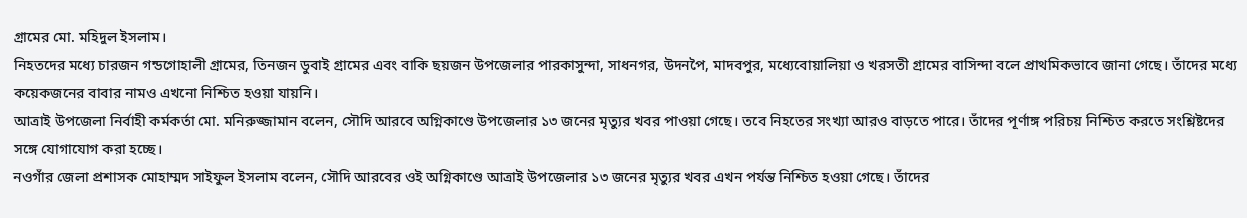গ্রামের মো. মহিদুল ইসলাম।
নিহতদের মধ্যে চারজন গন্ডগোহালী গ্রামের, তিনজন ডুবাই গ্রামের এবং বাকি ছয়জন উপজেলার পারকাসুন্দা, সাধনগর, উদনপৈ, মাদবপুর, মধ্যেবোয়ালিয়া ও খরসতী গ্রামের বাসিন্দা বলে প্রাথমিকভাবে জানা গেছে। তাঁদের মধ্যে কয়েকজনের বাবার নামও এখনো নিশ্চিত হওয়া যায়নি।
আত্রাই উপজেলা নির্বাহী কর্মকর্তা মো. মনিরুজ্জামান বলেন, সৌদি আরবে অগ্নিকাণ্ডে উপজেলার ১৩ জনের মৃত্যুর খবর পাওয়া গেছে। তবে নিহতের সংখ্যা আরও বাড়তে পারে। তাঁদের পূর্ণাঙ্গ পরিচয় নিশ্চিত করতে সংশ্লিষ্টদের সঙ্গে যোগাযোগ করা হচ্ছে।
নওগাঁর জেলা প্রশাসক মোহাম্মদ সাইফুল ইসলাম বলেন, সৌদি আরবের ওই অগ্নিকাণ্ডে আত্রাই উপজেলার ১৩ জনের মৃত্যুর খবর এখন পর্যন্ত নিশ্চিত হওয়া গেছে। তাঁদের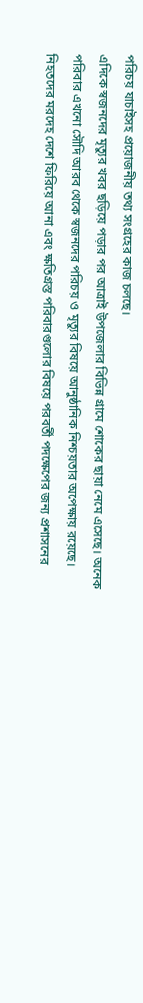পরিচয় যাচাইসহ প্রয়োজনীয় তথ্য সংগ্রহের কাজ চলছে।
এদিকে স্বজনদের মৃত্যুর খবর ছড়িয়ে পড়ার পর আত্রাই উপজেলার বিভিন্ন গ্রামে শোকের ছায়া নেমে এসেছে। অনেক পরিবার এখনো সৌদি আরব থেকে স্বজনদের পরিচয় ও মৃত্যুর বিষয়ে আনুষ্ঠানিক নিশ্চয়তার অপেক্ষায় রয়েছে। নিহতদের মরদেহ দেশে ফিরিয়ে আনা এবং ক্ষতিগ্রস্ত পরিবারগুলোর বিষয়ে পরবর্তী পদক্ষেপের জন্য প্রশাসনের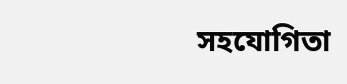সহযোগিতা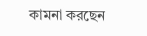কামনা করছেন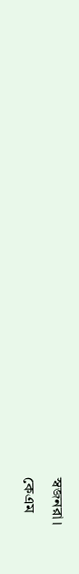স্বজনরা।
কেএম